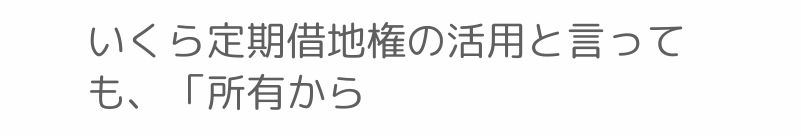いくら定期借地権の活用と言っても、「所有から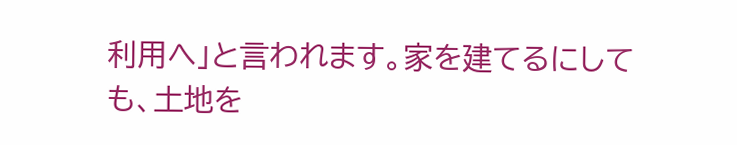利用へ」と言われます。家を建てるにしても、土地を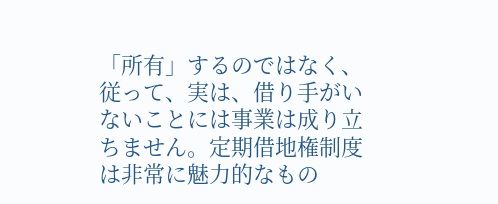「所有」するのではなく、従って、実は、借り手がいないことには事業は成り立ちません。定期借地権制度は非常に魅力的なもの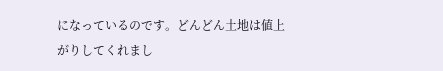になっているのです。どんどん土地は値上がりしてくれまし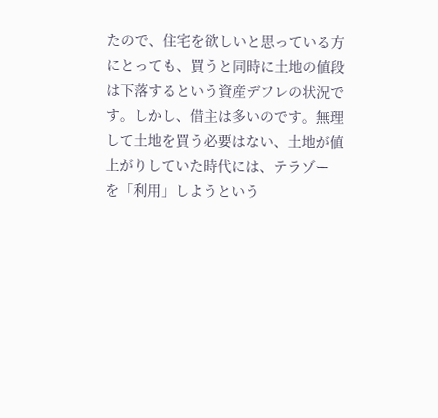たので、住宅を欲しいと思っている方にとっても、買うと同時に土地の値段は下落するという資産デフレの状況です。しかし、借主は多いのです。無理して土地を買う必要はない、土地が値上がりしていた時代には、テラゾー を「利用」しようという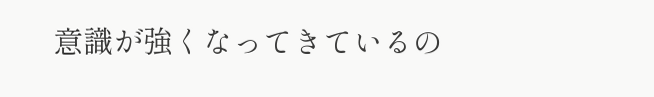意識が強くなってきているの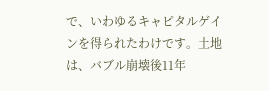で、いわゆるキャピタルゲインを得られたわけです。土地は、バブル崩壊後11年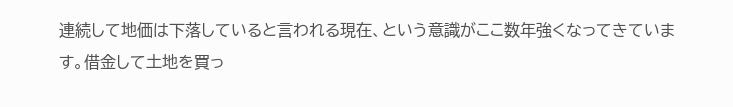連続して地価は下落していると言われる現在、という意識がここ数年強くなってきています。借金して土地を買っ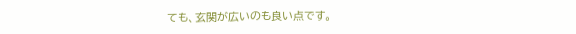ても、玄関が広いのも良い点です。